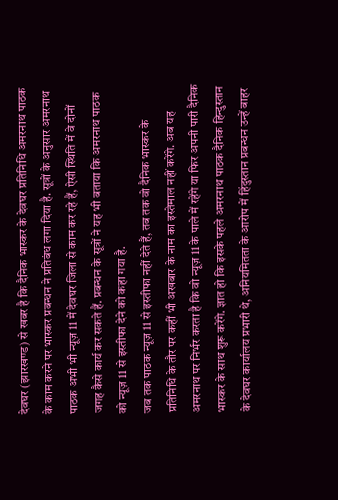देवघर (झारखण्ड) से खबर है कि दैनिक भास्कर के देवघर प्रतिनिधि अमरनाथ पाठक के काम करने पर भास्कर प्रबन्धन ने प्रतिबंध लगा दिया है. सूत्रों के अनुसार अमरनाथ पाठक अभी भी न्यूज़ 11 में देवघर जिला से काम कर रहे हैं, ऐसी स्थिति में वे दोनों जगह कैसे कार्य कर सकते हैं. प्रबन्धन के सूत्रों ने यह भी बताया कि अमरनाथ पाठक को न्यूज़ 11 से इस्तीफा देने को कहा गया है.
जब तक पाठक न्यूज़ 11 से इस्तीफा नहीं देते हैं, तब तक वो दैनिक भास्कर के प्रतिनिधि के तौर पर कहीं भी अखबार के नाम का इस्तेमाल नहीं करेंगे. अब यह अमरनाथ पर निर्भर करता है कि वो न्यूज़ 11 के पाले में रहेंगे या फिर अपनी पारी दैनिक भास्कर के साथ शुरू करेंगे. ज्ञात हो कि इसके पहले अमरनाथ पाठक दैनिक हिन्दुस्तान के देवघर कार्यालय प्रभारी थे, अनियमितता के आरोप में हिंदुस्तान प्रबन्धन उन्हें बाहर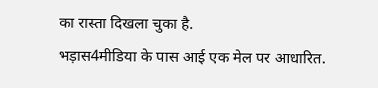का रास्ता दिखला चुका है.
भड़ास4मीडिया के पास आई एक मेल पर आधारित.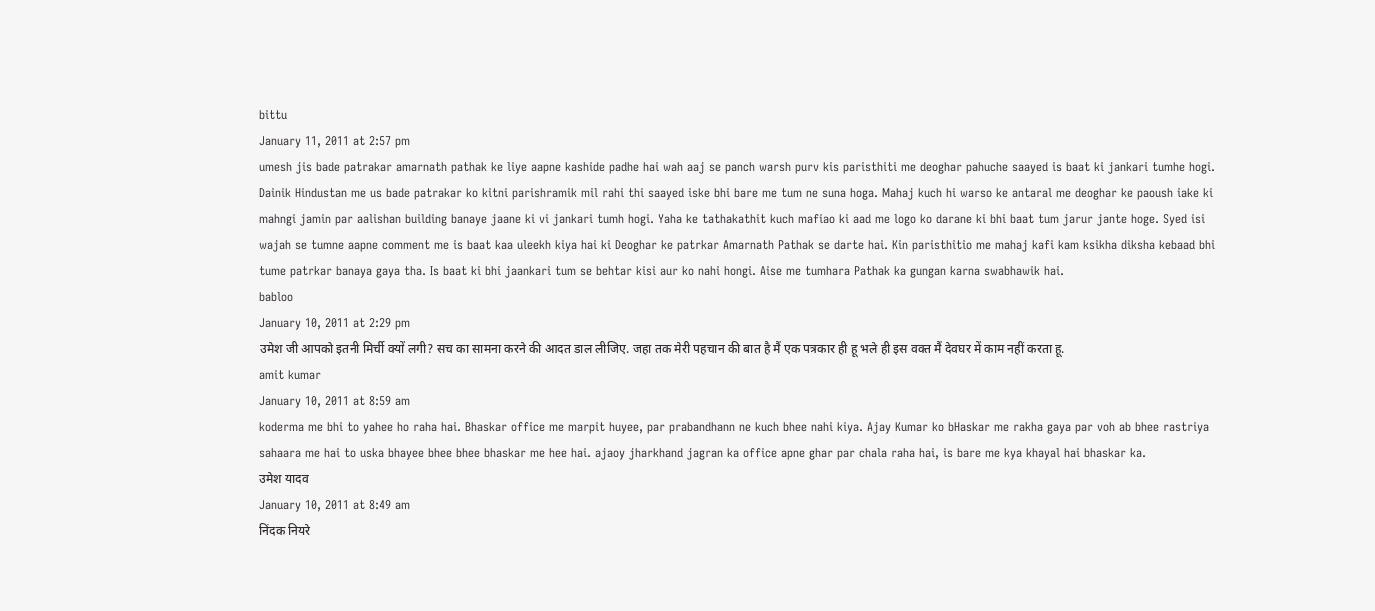bittu
January 11, 2011 at 2:57 pm
umesh jis bade patrakar amarnath pathak ke liye aapne kashide padhe hai wah aaj se panch warsh purv kis paristhiti me deoghar pahuche saayed is baat ki jankari tumhe hogi. Dainik Hindustan me us bade patrakar ko kitni parishramik mil rahi thi saayed iske bhi bare me tum ne suna hoga. Mahaj kuch hi warso ke antaral me deoghar ke paoush iake ki mahngi jamin par aalishan building banaye jaane ki vi jankari tumh hogi. Yaha ke tathakathit kuch mafiao ki aad me logo ko darane ki bhi baat tum jarur jante hoge. Syed isi wajah se tumne aapne comment me is baat kaa uleekh kiya hai ki Deoghar ke patrkar Amarnath Pathak se darte hai. Kin paristhitio me mahaj kafi kam ksikha diksha kebaad bhi tume patrkar banaya gaya tha. Is baat ki bhi jaankari tum se behtar kisi aur ko nahi hongi. Aise me tumhara Pathak ka gungan karna swabhawik hai.
babloo
January 10, 2011 at 2:29 pm
उमेश जी आपको इतनी मिर्ची क्यों लगी? सच का सामना करने की आदत डाल लीजिए. जहा तक मेरी पहचान की बात है मैं एक पत्रकार ही हू भले ही इस वक्त मैं देवघर में काम नहीं करता हू.
amit kumar
January 10, 2011 at 8:59 am
koderma me bhi to yahee ho raha hai. Bhaskar office me marpit huyee, par prabandhann ne kuch bhee nahi kiya. Ajay Kumar ko bHaskar me rakha gaya par voh ab bhee rastriya sahaara me hai to uska bhayee bhee bhee bhaskar me hee hai. ajaoy jharkhand jagran ka office apne ghar par chala raha hai, is bare me kya khayal hai bhaskar ka.
उमेश यादव
January 10, 2011 at 8:49 am
निंदक नियरे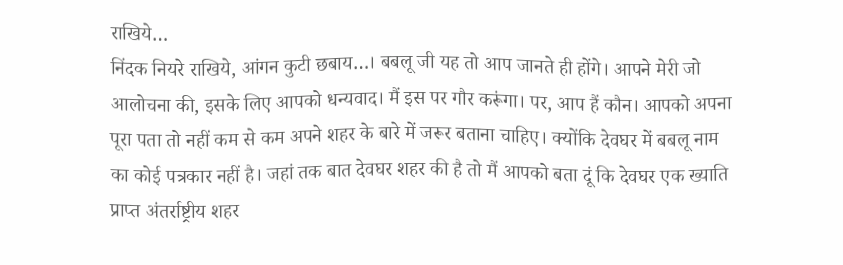राखिये…
निंदक नियरे राखिये, आंगन कुटी छबाय…। बबलू जी यह तो आप जानते ही होंगे। आपने मेरी जो आलोचना की, इसके लिए आपको धन्यवाद। मैं इस पर गौर करूंगा। पर, आप हैं कौन। आपको अपना पूरा पता तो नहीं कम से कम अपने शहर के बारे में जरूर बताना चाहिए। क्योंकि देवघर में बबलू नाम का कोई पत्रकार नहीं है। जहां तक बात देवघर शहर की है तो मैं आपको बता दूं कि देवघर एक ख्याति प्राप्त अंतर्राष्ट्रीय शहर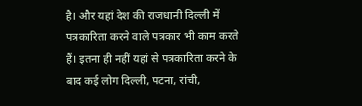है। और यहां देश की राजधानी दिल्ली में पत्रकारिता करने वाले पत्रकार भी काम करते हैं। इतना ही नहीं यहां से पत्रकारिता करने के बाद कई लोग दिल्ली, पटना, रांची,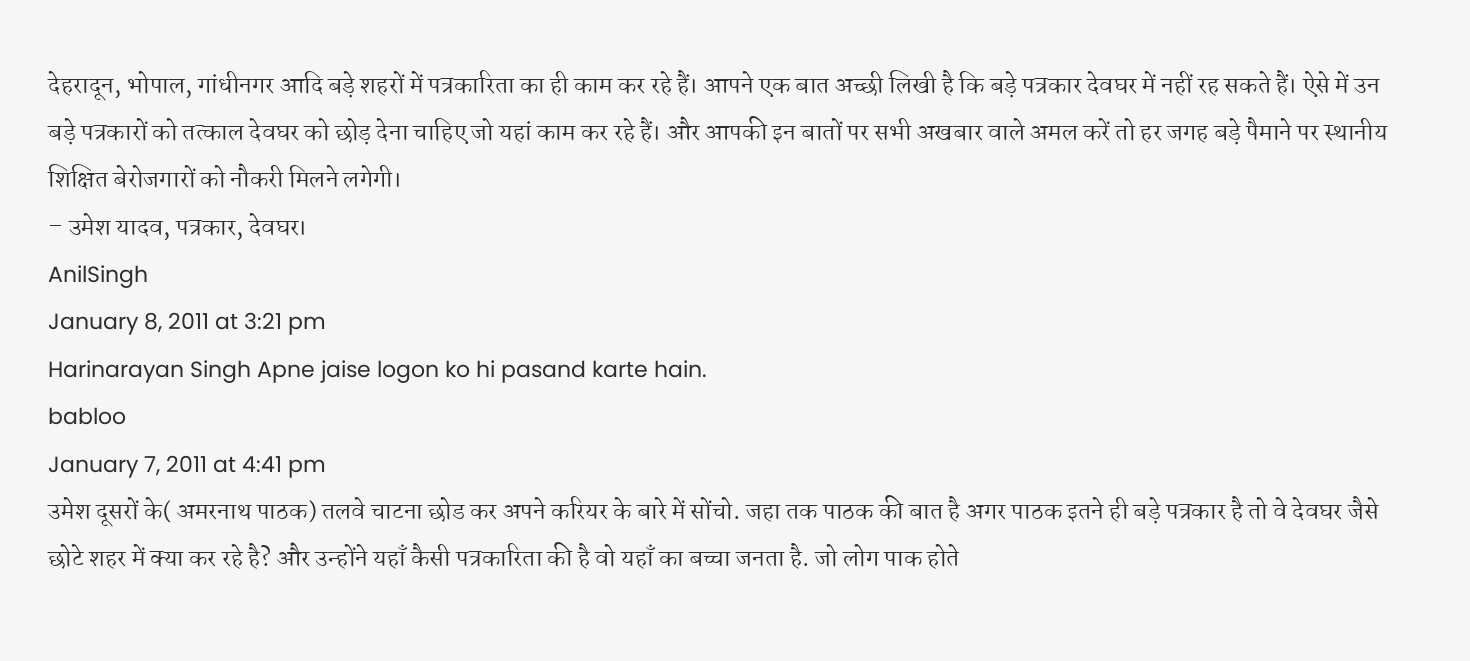देहरादून, भोपाल, गांधीनगर आदि बड़े शहरों में पत्रकारिता का ही काम कर रहे हैं। आपने एक बात अच्छी लिखी है कि बड़े पत्रकार देवघर में नहीं रह सकते हैं। ऐसे में उन बड़े पत्रकारों को तत्काल देवघर को छोड़ देना चाहिए जो यहां काम कर रहे हैं। और आपकी इन बातों पर सभी अखबार वाले अमल करें तो हर जगह बड़े पैमाने पर स्थानीय शिक्षित बेरोजगारों को नौकरी मिलने लगेगी।
– उमेश यादव, पत्रकार, देवघर।
AnilSingh
January 8, 2011 at 3:21 pm
Harinarayan Singh Apne jaise logon ko hi pasand karte hain.
babloo
January 7, 2011 at 4:41 pm
उमेश दूसरों के( अमरनाथ पाठक) तलवे चाटना छोड कर अपने करियर के बारे में सोंचो. जहा तक पाठक की बात है अगर पाठक इतने ही बड़े पत्रकार है तो वे देवघर जैसे छोटे शहर में क्या कर रहे है? और उन्होंने यहाँ कैसी पत्रकारिता की है वो यहाँ का बच्चा जनता है. जो लोग पाक होते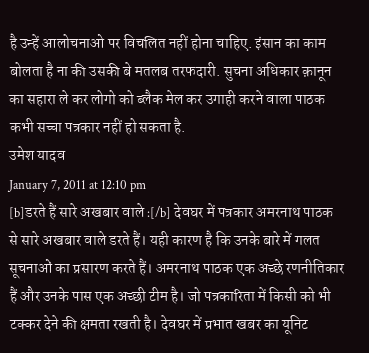है उन्हें आलोचनाओ पर विचलित नहीं होना चाहिए. इंसान का काम बोलता है ना की उसकी बे मतलब तरफदारी. सुचना अधिकार क़ानून का सहारा ले कर लोगो को ब्लैक मेल कर उगाही करने वाला पाठक कभी सच्चा पत्रकार नहीं हो सकता है.
उमेश यादव
January 7, 2011 at 12:10 pm
[b]डरते हैं सारे अखबार वाले :[/b] देवघर में पत्रकार अमरनाथ पाठक से सारे अखबार वाले डरते हैं। यही कारण है कि उनके बारे में गलत सूचनाओं का प्रसारण करते हैं। अमरनाथ पाठक एक अच्छे रणनीतिकार हैं और उनके पास एक अच्छी टीम है। जो पत्रकारिता में किसी को भी टक्कर देने की क्षमता रखती है। देवघर में प्रभात खबर का यूनिट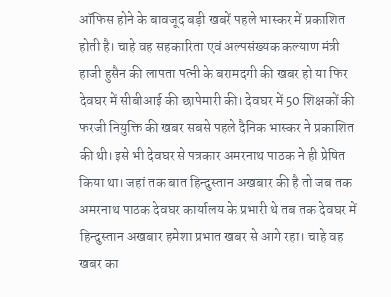ऑफिस होने के बावजूद बड़ी खबरें पहले भास्कर में प्रकाशित होती है। चाहे वह सहकारिता एवं अल्पसंख्यक कल्याण मंत्री हाजी हुसैन की लापता पत्नी के बरामदगी की खबर हो या फिर देवघर में सीबीआई की छापेमारी की। देवघर में 50 शिक्षकों की फरजी नियुक्ति की खबर सबसे पहले दैनिक भास्कर ने प्रकाशित की थी। इसे भी देवघर से पत्रकार अमरनाथ पाठक ने ही प्रेषित किया था। जहां तक बात हिन्दुस्तान अखबार की है तो जब तक अमरनाथ पाठक देवघर कार्यालय के प्रभारी थे तब तक देवघर में हिन्दुस्तान अखबार हमेशा प्रभात खबर से आगे रहा। चाहे वह खबर का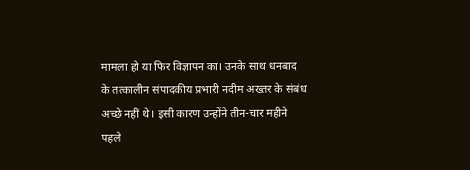मामला हो या फिर विज्ञापन का। उनके साथ धनबाद के तत्कालीन संपादकीय प्रभारी नदीम अख्तर के संबंध अच्छे नहीं थे। इसी कारण उन्होंने तीन-चार महीने पहले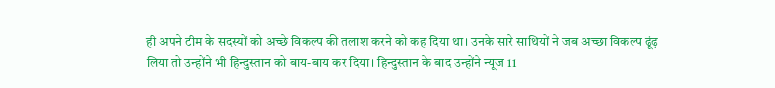ही अपने टीम के सदस्यों को अच्छे विकल्प की तलाश करने को कह दिया था। उनके सारे साथियों ने जब अच्छा विकल्प ढूंढ़ लिया तो उन्होंने भी हिन्दुस्तान को बाय-बाय कर दिया। हिन्दुस्तान के बाद उन्होंने न्यूज 11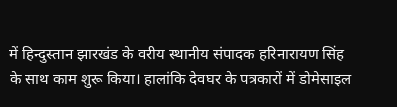में हिन्दुस्तान झारखंड के वरीय स्थानीय संपादक हरिनारायण सिंह के साथ काम शुरू किया। हालांकि देवघर के पत्रकारों में डोमेसाइल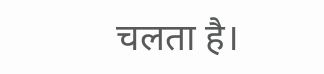चलता है।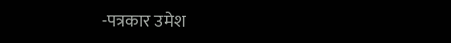-पत्रकार उमेश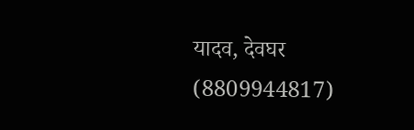यादव, देवघर (8809944817)